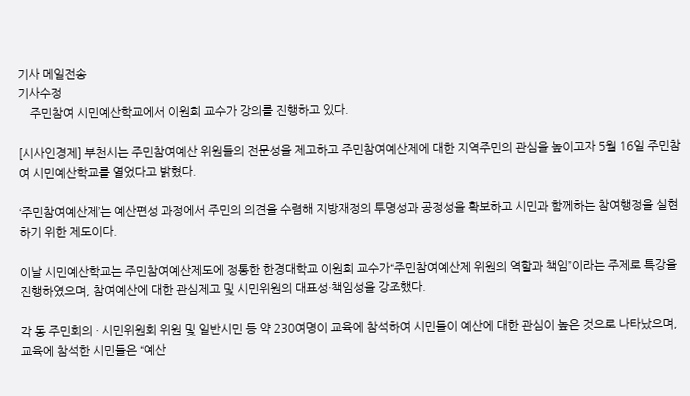기사 메일전송
기사수정
    주민참여 시민예산학교에서 이원희 교수가 강의를 진행하고 있다.

[시사인경제] 부천시는 주민참여예산 위원들의 전문성을 제고하고 주민참여예산제에 대한 지역주민의 관심을 높이고자 5월 16일 주민참여 시민예산학교를 열었다고 밝혔다.

‘주민참여예산제’는 예산편성 과정에서 주민의 의견을 수렴해 지방재정의 투명성과 공정성을 확보하고 시민과 함께하는 참여행정을 실현하기 위한 제도이다.

이날 시민예산학교는 주민참여예산제도에 정통한 한경대학교 이원희 교수가“주민참여예산제 위원의 역할과 책임”이라는 주제로 특강을 진행하였으며, 참여예산에 대한 관심제고 및 시민위원의 대표성·책임성을 강조했다.

각 동 주민회의 · 시민위원회 위원 및 일반시민 등 약 230여명이 교육에 참석하여 시민들이 예산에 대한 관심이 높은 것으로 나타났으며, 교육에 참석한 시민들은 “예산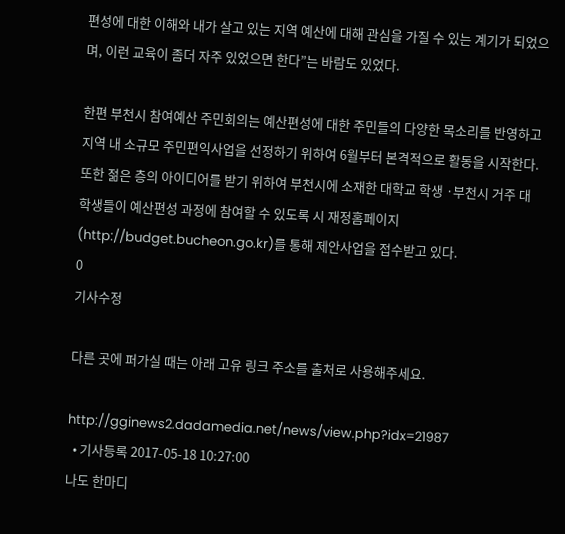편성에 대한 이해와 내가 살고 있는 지역 예산에 대해 관심을 가질 수 있는 계기가 되었으며, 이런 교육이 좀더 자주 있었으면 한다”는 바람도 있었다.

한편 부천시 참여예산 주민회의는 예산편성에 대한 주민들의 다양한 목소리를 반영하고 지역 내 소규모 주민편익사업을 선정하기 위하여 6월부터 본격적으로 활동을 시작한다. 또한 젊은 층의 아이디어를 받기 위하여 부천시에 소재한 대학교 학생 ·부천시 거주 대학생들이 예산편성 과정에 참여할 수 있도록 시 재정홈페이지(http://budget.bucheon.go.kr)를 통해 제안사업을 접수받고 있다.
0
기사수정

다른 곳에 퍼가실 때는 아래 고유 링크 주소를 출처로 사용해주세요.

http://gginews2.dadamedia.net/news/view.php?idx=21987
  • 기사등록 2017-05-18 10:27:00
나도 한마디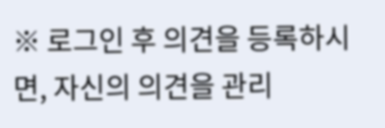※ 로그인 후 의견을 등록하시면, 자신의 의견을 관리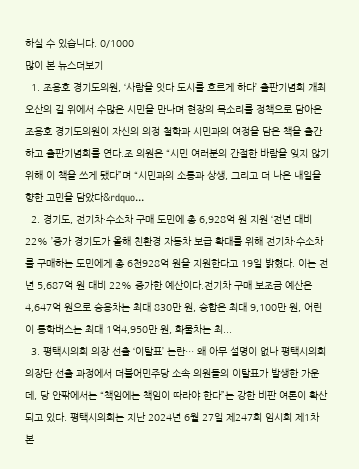하실 수 있습니다. 0/1000
많이 본 뉴스더보기
  1. 조용호 경기도의원, ‘사람을 잇다 도시를 흐르게 하다’ 출판기념회 개최 오산의 길 위에서 수많은 시민을 만나며 현장의 목소리를 정책으로 담아온 조용호 경기도의원이 자신의 의정 철학과 시민과의 여정을 담은 책을 출간하고 출판기념회를 연다.조 의원은 “시민 여러분의 간절한 바람을 잊지 않기 위해 이 책을 쓰게 됐다”며 “시민과의 소통과 상생, 그리고 더 나은 내일을 향한 고민을 담았다&rdquo...
  2. 경기도, 전기차·수소차 구매 도민에 총 6,928억 원 지원 ‘전년 대비 22% ’증가 경기도가 올해 친환경 자동차 보급 확대를 위해 전기차·수소차를 구매하는 도민에게 총 6천928억 원을 지원한다고 19일 밝혔다. 이는 전년 5,687억 원 대비 22% 증가한 예산이다.전기차 구매 보조금 예산은 4,647억 원으로 승용차는 최대 830만 원, 승합은 최대 9,100만 원, 어린이 통학버스는 최대 1억4,950만 원, 화물차는 최...
  3. 평택시의회 의장 선출 ‘이탈표’ 논란… 왜 아무 설명이 없나 평택시의회 의장단 선출 과정에서 더불어민주당 소속 의원들의 이탈표가 발생한 가운데, 당 안팎에서는 “책임에는 책임이 따라야 한다”는 강한 비판 여론이 확산되고 있다. 평택시의회는 지난 2024년 6월 27일 제247회 임시회 제1차 본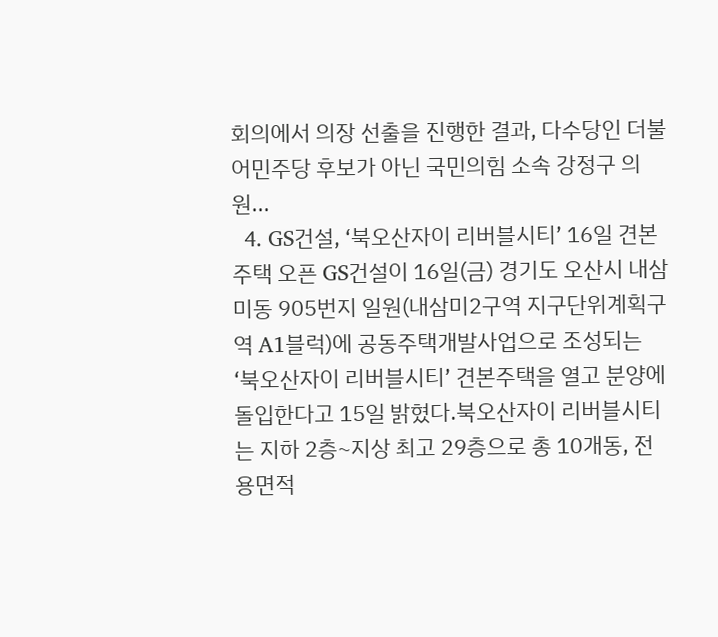회의에서 의장 선출을 진행한 결과, 다수당인 더불어민주당 후보가 아닌 국민의힘 소속 강정구 의원...
  4. GS건설, ‘북오산자이 리버블시티’ 16일 견본주택 오픈 GS건설이 16일(금) 경기도 오산시 내삼미동 905번지 일원(내삼미2구역 지구단위계획구역 A1블럭)에 공동주택개발사업으로 조성되는 ‘북오산자이 리버블시티’ 견본주택을 열고 분양에 돌입한다고 15일 밝혔다.북오산자이 리버블시티는 지하 2층~지상 최고 29층으로 총 10개동, 전용면적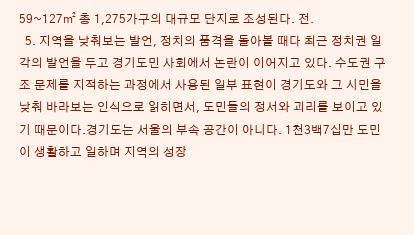59~127㎡ 총 1,275가구의 대규모 단지로 조성된다. 전.
  5. 지역을 낮춰보는 발언, 정치의 품격을 돌아볼 때다 최근 정치권 일각의 발언을 두고 경기도민 사회에서 논란이 이어지고 있다. 수도권 구조 문제를 지적하는 과정에서 사용된 일부 표현이 경기도와 그 시민을 낮춰 바라보는 인식으로 읽히면서, 도민들의 정서와 괴리를 보이고 있기 때문이다.경기도는 서울의 부속 공간이 아니다. 1천3백7십만 도민이 생활하고 일하며 지역의 성장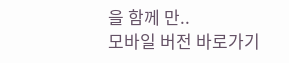을 함께 만..
모바일 버전 바로가기